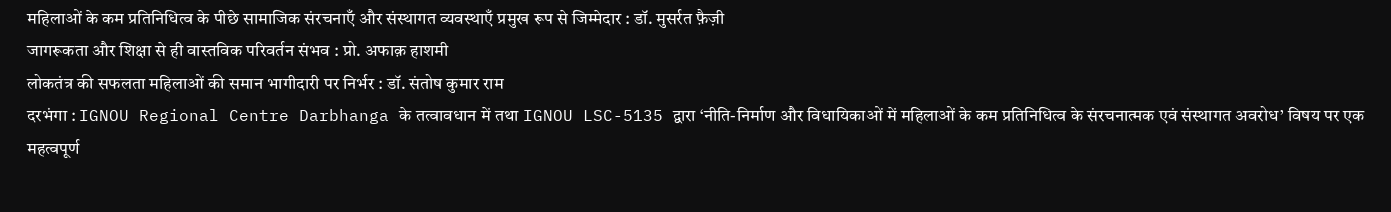महिलाओं के कम प्रतिनिधित्व के पीछे सामाजिक संरचनाएँ और संस्थागत व्यवस्थाएँ प्रमुख रूप से जिम्मेदार : डॉ. मुसर्रत फ़ैज़ी
जागरूकता और शिक्षा से ही वास्तविक परिवर्तन संभव : प्रो. अफाक़ हाशमी
लोकतंत्र की सफलता महिलाओं की समान भागीदारी पर निर्भर : डॉ. संतोष कुमार राम
दरभंगा : IGNOU Regional Centre Darbhanga के तत्वावधान में तथा IGNOU LSC-5135 द्वारा ‘नीति-निर्माण और विधायिकाओं में महिलाओं के कम प्रतिनिधित्व के संरचनात्मक एवं संस्थागत अवरोध’ विषय पर एक महत्वपूर्ण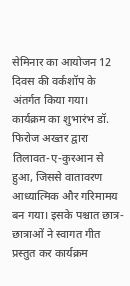सेमिनार का आयोजन 12 दिवस की वर्कशॉप के अंतर्गत किया गया।
कार्यक्रम का शुभारंभ डॉ. फिरोज अख्तर द्वारा तिलावत-ए-कुरआन से हुआ, जिससे वातावरण आध्यात्मिक और गरिमामय बन गया। इसके पश्चात छात्र-छात्राओं ने स्वागत गीत प्रस्तुत कर कार्यक्रम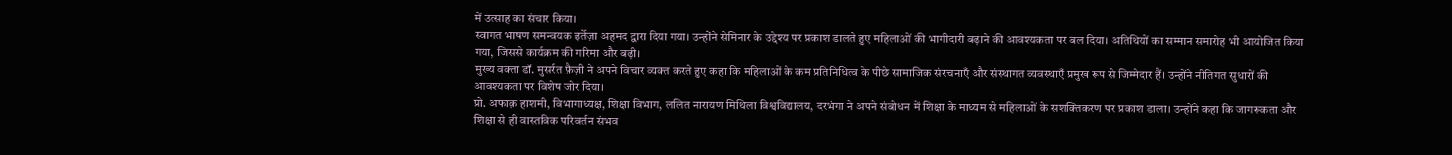में उत्साह का संचार किया।
स्वागत भाषण समन्वयक इर्तेज़ा अहमद द्वारा दिया गया। उन्होंने सेमिनार के उद्देश्य पर प्रकाश डालते हुए महिलाओं की भागीदारी बढ़ाने की आवश्यकता पर बल दिया। अतिथियों का सम्मान समारोह भी आयोजित किया गया, जिससे कार्यक्रम की गरिमा और बढ़ी।
मुख्य वक्ता डॉ. मुसर्रत फ़ैज़ी ने अपने विचार व्यक्त करते हुए कहा कि महिलाओं के कम प्रतिनिधित्व के पीछे सामाजिक संरचनाएँ और संस्थागत व्यवस्थाएँ प्रमुख रूप से जिम्मेदार हैं। उन्होंने नीतिगत सुधारों की आवश्यकता पर विशेष जोर दिया।
प्रो. अफाक़ हाशमी, विभागाध्यक्ष, शिक्षा विभाग, ललित नारायण मिथिला विश्वविद्यालय, दरभंगा ने अपने संबोधन में शिक्षा के माध्यम से महिलाओं के सशक्तिकरण पर प्रकाश डाला। उन्होंने कहा कि जागरूकता और शिक्षा से ही वास्तविक परिवर्तन संभव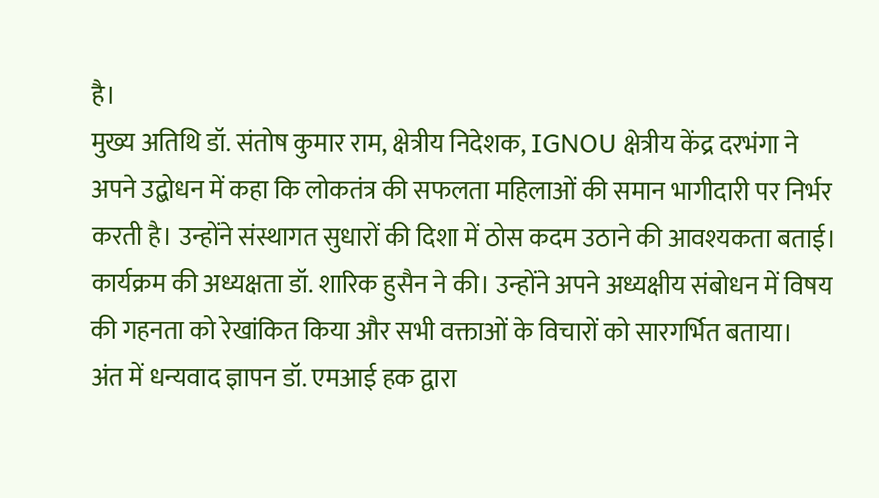है।
मुख्य अतिथि डॉ. संतोष कुमार राम, क्षेत्रीय निदेशक, IGNOU क्षेत्रीय केंद्र दरभंगा ने अपने उद्बोधन में कहा कि लोकतंत्र की सफलता महिलाओं की समान भागीदारी पर निर्भर करती है। उन्होंने संस्थागत सुधारों की दिशा में ठोस कदम उठाने की आवश्यकता बताई।
कार्यक्रम की अध्यक्षता डॉ. शारिक हुसैन ने की। उन्होंने अपने अध्यक्षीय संबोधन में विषय की गहनता को रेखांकित किया और सभी वक्ताओं के विचारों को सारगर्भित बताया।
अंत में धन्यवाद ज्ञापन डॉ. एमआई हक द्वारा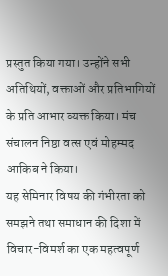प्रस्तुत किया गया। उन्होंने सभी अतिथियों, वक्ताओं और प्रतिभागियों के प्रति आभार व्यक्त किया। मंच संचालन निष्ठा वत्स एवं मोहम्मद आकिब ने किया।
यह सेमिनार विषय की गंभीरता को समझने तथा समाधान की दिशा में विचार-विमर्श का एक महत्वपूर्ण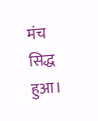मंच सिद्ध हुआ।